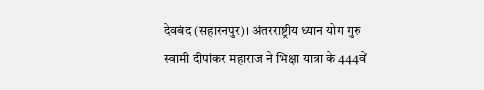देवबंद (सहारनपुर)। अंतरराष्ट्रीय ध्यान योग गुरु स्वामी दीपांकर महाराज ने भिक्षा यात्रा के 444वें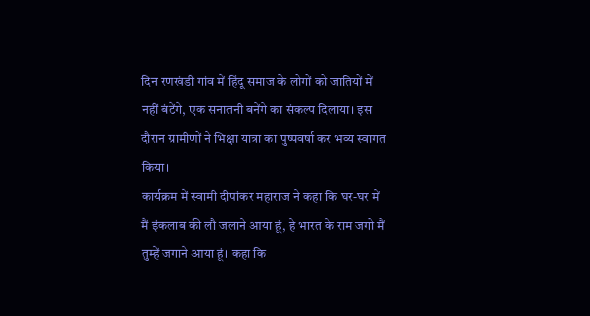दिन रणखंडी गांव में हिंदू समाज के लोगों को जातियों में नहीं बंटेंगे, एक सनातनी बनेंगे का संकल्प दिलाया। इस दौरान ग्रामीणों ने भिक्षा यात्रा का पुष्पवर्षा कर भव्य स्वागत किया।
कार्यक्रम में स्वामी दीपांकर महाराज ने कहा कि घर-घर में मैं इंकलाब की लौ जलाने आया हूं, हे भारत के राम जगो मैं तुम्हें जगाने आया हूं। कहा कि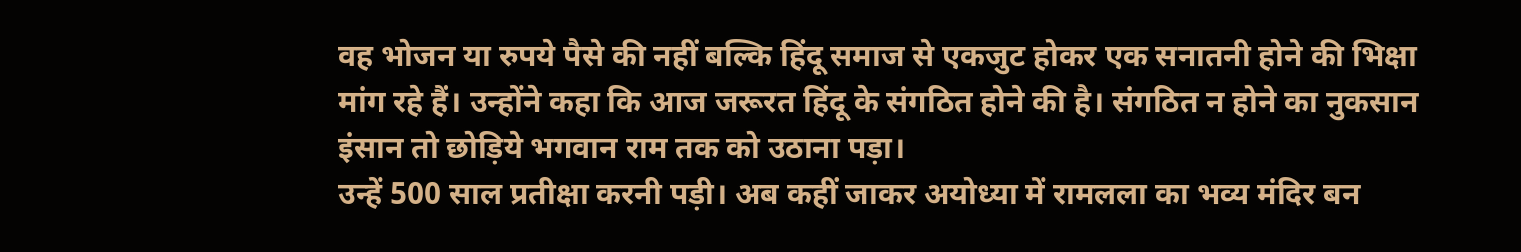वह भोजन या रुपये पैसे की नहीं बल्कि हिंदू समाज से एकजुट होकर एक सनातनी होने की भिक्षा मांग रहे हैं। उन्होंने कहा कि आज जरूरत हिंदू के संगठित होने की है। संगठित न होने का नुकसान इंसान तो छोड़िये भगवान राम तक को उठाना पड़ा।
उन्हें 500 साल प्रतीक्षा करनी पड़ी। अब कहीं जाकर अयोध्या में रामलला का भव्य मंदिर बन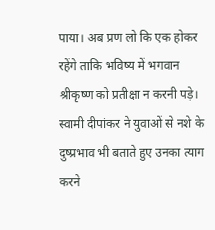पाया। अब प्रण लो कि एक होकर रहेंगे ताकि भविष्य में भगवान श्रीकृष्ण को प्रतीक्षा न करनी पड़े। स्वामी दीपांकर ने युवाओं से नशे के दुष्प्रभाव भी बताते हुए उनका त्याग करने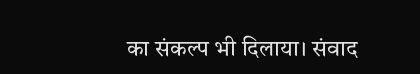का संकल्प भी दिलाया। संवाद